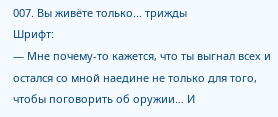007. Вы живёте только... трижды
Шрифт:
— Мне почему-то кажется, что ты выгнал всех и остался со мной наедине не только для того, чтобы поговорить об оружии… И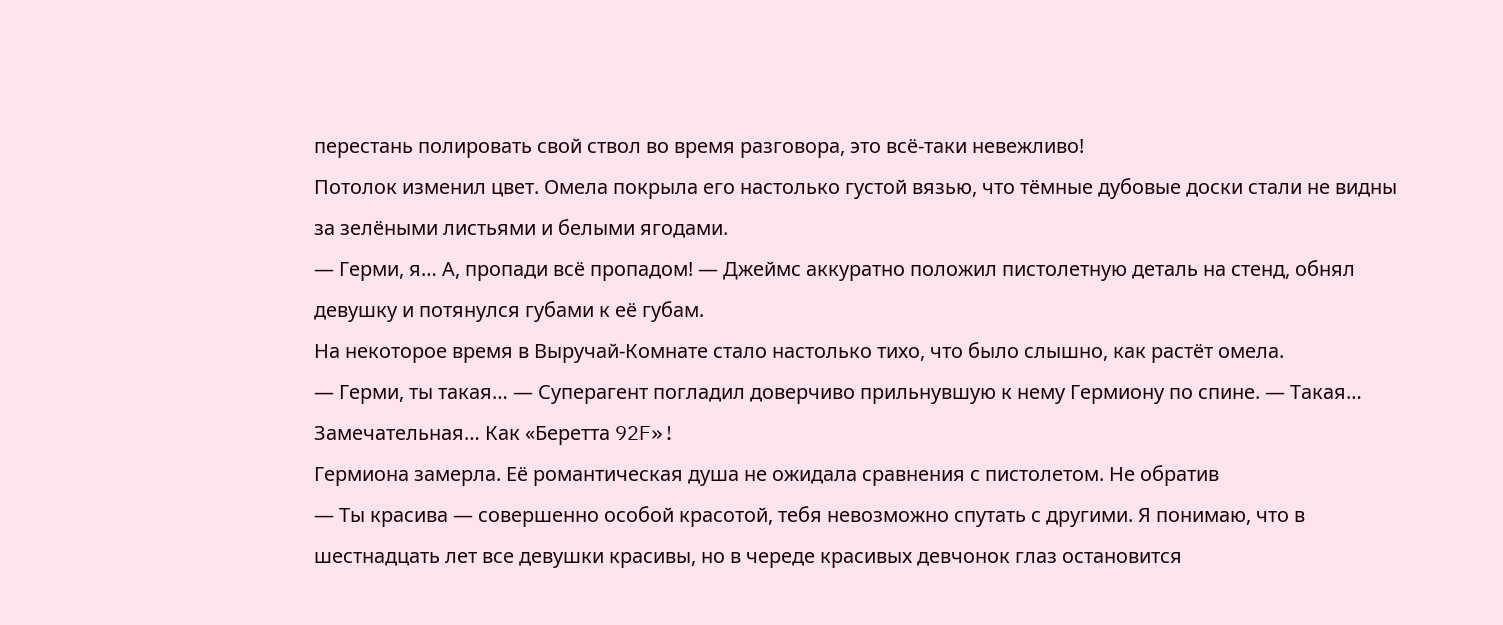перестань полировать свой ствол во время разговора, это всё-таки невежливо!
Потолок изменил цвет. Омела покрыла его настолько густой вязью, что тёмные дубовые доски стали не видны за зелёными листьями и белыми ягодами.
— Герми, я… А, пропади всё пропадом! — Джеймс аккуратно положил пистолетную деталь на стенд, обнял девушку и потянулся губами к её губам.
На некоторое время в Выручай-Комнате стало настолько тихо, что было слышно, как растёт омела.
— Герми, ты такая… — Суперагент погладил доверчиво прильнувшую к нему Гермиону по спине. — Такая… Замечательная… Как «Беретта 92F»!
Гермиона замерла. Её романтическая душа не ожидала сравнения с пистолетом. Не обратив
— Ты красива — совершенно особой красотой, тебя невозможно спутать с другими. Я понимаю, что в шестнадцать лет все девушки красивы, но в череде красивых девчонок глаз остановится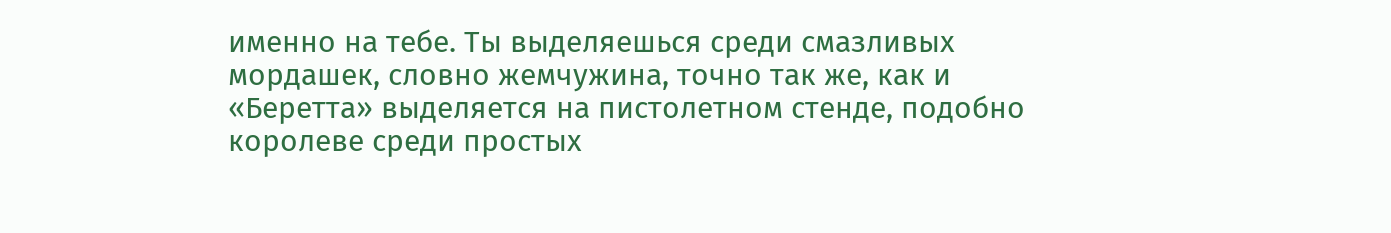именно на тебе. Ты выделяешься среди смазливых мордашек, словно жемчужина, точно так же, как и «Беретта» выделяется на пистолетном стенде, подобно королеве среди простых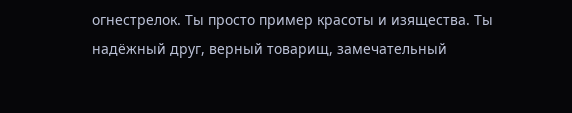огнестрелок. Ты просто пример красоты и изящества. Ты надёжный друг, верный товарищ, замечательный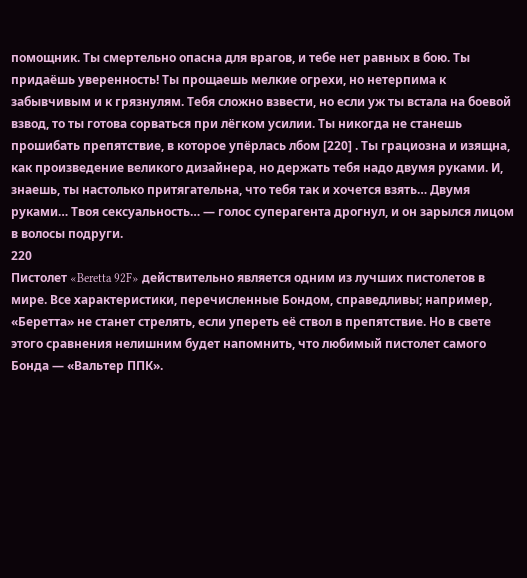помощник. Ты смертельно опасна для врагов, и тебе нет равных в бою. Ты придаёшь уверенность! Ты прощаешь мелкие огрехи, но нетерпима к забывчивым и к грязнулям. Тебя сложно взвести, но если уж ты встала на боевой взвод, то ты готова сорваться при лёгком усилии. Ты никогда не станешь прошибать препятствие, в которое упёрлась лбом [220] . Ты грациозна и изящна, как произведение великого дизайнера, но держать тебя надо двумя руками. И, знаешь, ты настолько притягательна, что тебя так и хочется взять… Двумя руками… Твоя сексуальность… — голос суперагента дрогнул, и он зарылся лицом в волосы подруги.
220
Пистолет «Beretta 92F» действительно является одним из лучших пистолетов в мире. Все характеристики, перечисленные Бондом, справедливы; например, «Беретта» не станет стрелять, если упереть её ствол в препятствие. Но в свете этого сравнения нелишним будет напомнить, что любимый пистолет самого Бонда — «Вальтер ППК».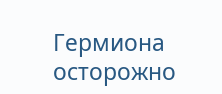Гермиона осторожно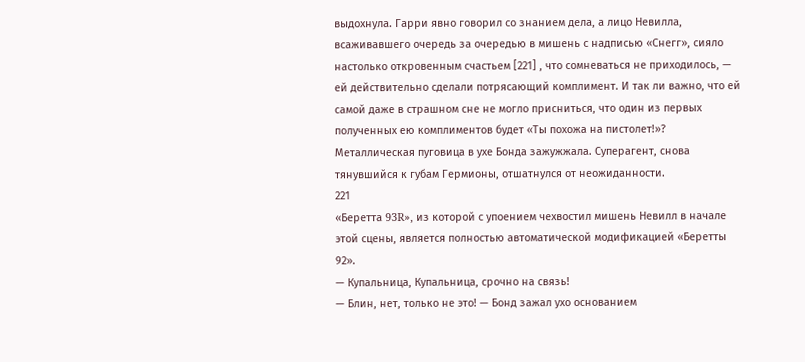выдохнула. Гарри явно говорил со знанием дела, а лицо Невилла, всаживавшего очередь за очередью в мишень с надписью «Снегг», сияло настолько откровенным счастьем [221] , что сомневаться не приходилось, — ей действительно сделали потрясающий комплимент. И так ли важно, что ей самой даже в страшном сне не могло присниться, что один из первых полученных ею комплиментов будет «Ты похожа на пистолет!»?
Металлическая пуговица в ухе Бонда зажужжала. Суперагент, снова тянувшийся к губам Гермионы, отшатнулся от неожиданности.
221
«Беретта 93R», из которой с упоением чехвостил мишень Невилл в начале этой сцены, является полностью автоматической модификацией «Беретты 92».
— Купальница, Купальница, срочно на связь!
— Блин, нет, только не это! — Бонд зажал ухо основанием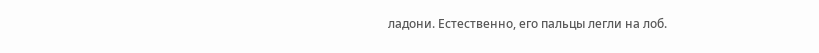ладони. Естественно, его пальцы легли на лоб.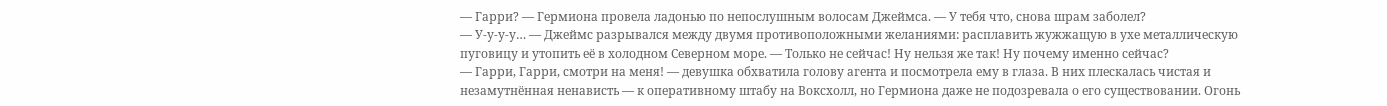— Гарри? — Гермиона провела ладонью по непослушным волосам Джеймса. — У тебя что, снова шрам заболел?
— У-у-у-у… — Джеймс разрывался между двумя противоположными желаниями: расплавить жужжащую в ухе металлическую пуговицу и утопить её в холодном Северном море. — Только не сейчас! Ну нельзя же так! Ну почему именно сейчас?
— Гарри, Гарри, смотри на меня! — девушка обхватила голову агента и посмотрела ему в глаза. В них плескалась чистая и незамутнённая ненависть — к оперативному штабу на Воксхолл, но Гермиона даже не подозревала о его существовании. Огонь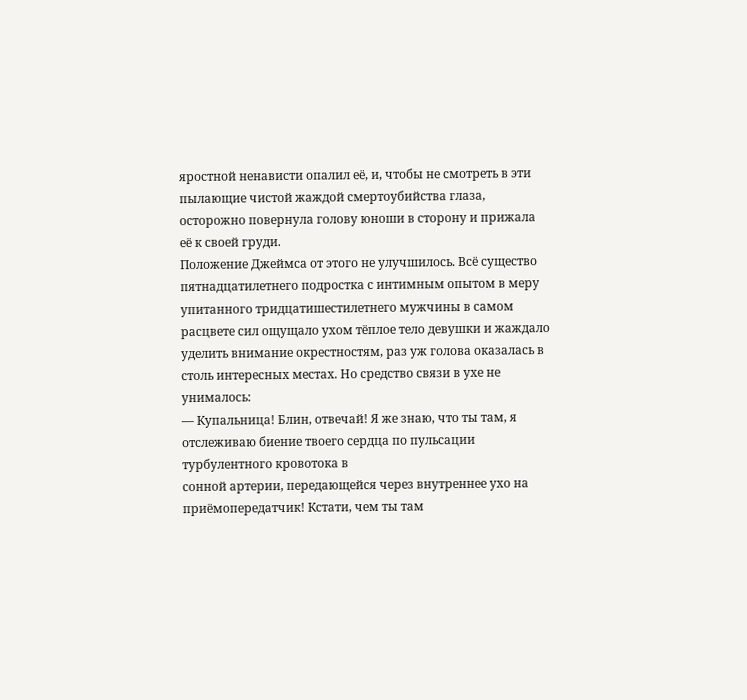яростной ненависти опалил её, и, чтобы не смотреть в эти пылающие чистой жаждой смертоубийства глаза, осторожно повернула голову юноши в сторону и прижала её к своей груди.
Положение Джеймса от этого не улучшилось. Всё существо пятнадцатилетнего подростка с интимным опытом в меру упитанного тридцатишестилетнего мужчины в самом расцвете сил ощущало ухом тёплое тело девушки и жаждало уделить внимание окрестностям, раз уж голова оказалась в столь интересных местах. Но средство связи в ухе не унималось:
— Купальница! Блин, отвечай! Я же знаю, что ты там, я отслеживаю биение твоего сердца по пульсации турбулентного кровотока в
сонной артерии, передающейся через внутреннее ухо на приёмопередатчик! Кстати, чем ты там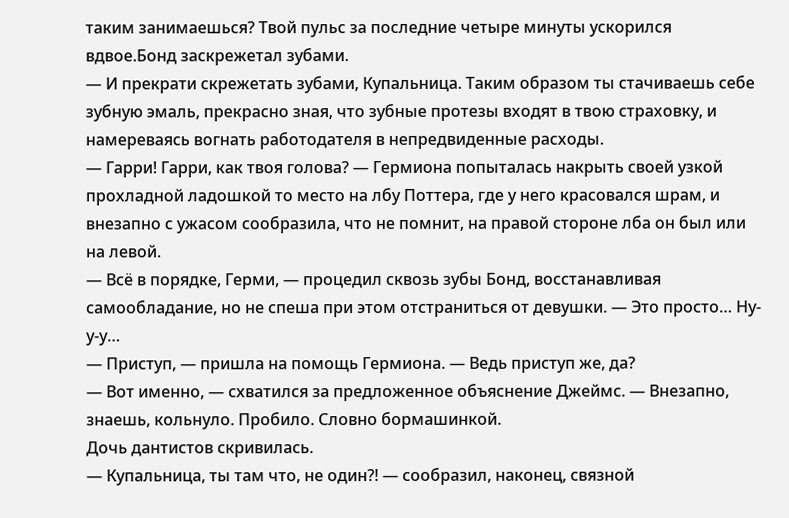таким занимаешься? Твой пульс за последние четыре минуты ускорился вдвое.Бонд заскрежетал зубами.
— И прекрати скрежетать зубами, Купальница. Таким образом ты стачиваешь себе зубную эмаль, прекрасно зная, что зубные протезы входят в твою страховку, и намереваясь вогнать работодателя в непредвиденные расходы.
— Гарри! Гарри, как твоя голова? — Гермиона попыталась накрыть своей узкой прохладной ладошкой то место на лбу Поттера, где у него красовался шрам, и внезапно с ужасом сообразила, что не помнит, на правой стороне лба он был или на левой.
— Всё в порядке, Герми, — процедил сквозь зубы Бонд, восстанавливая самообладание, но не спеша при этом отстраниться от девушки. — Это просто… Ну-у-у…
— Приступ, — пришла на помощь Гермиона. — Ведь приступ же, да?
— Вот именно, — схватился за предложенное объяснение Джеймс. — Внезапно, знаешь, кольнуло. Пробило. Словно бормашинкой.
Дочь дантистов скривилась.
— Купальница, ты там что, не один?! — сообразил, наконец, связной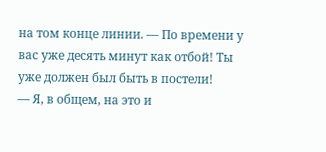на том конце линии. — По времени у вас уже десять минут как отбой! Ты уже должен был быть в постели!
— Я, в общем, на это и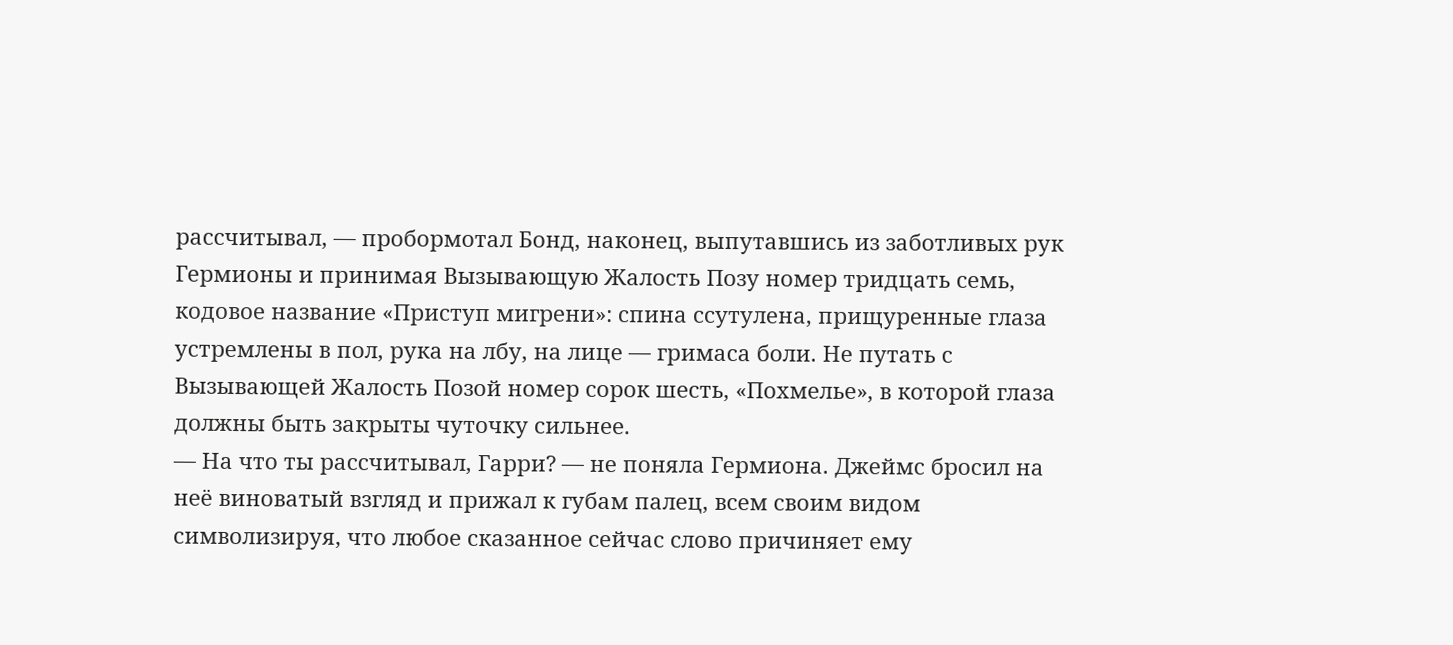рассчитывал, — пробормотал Бонд, наконец, выпутавшись из заботливых рук Гермионы и принимая Вызывающую Жалость Позу номер тридцать семь, кодовое название «Приступ мигрени»: спина ссутулена, прищуренные глаза устремлены в пол, рука на лбу, на лице — гримаса боли. Не путать с Вызывающей Жалость Позой номер сорок шесть, «Похмелье», в которой глаза должны быть закрыты чуточку сильнее.
— На что ты рассчитывал, Гарри? — не поняла Гермиона. Джеймс бросил на неё виноватый взгляд и прижал к губам палец, всем своим видом символизируя, что любое сказанное сейчас слово причиняет ему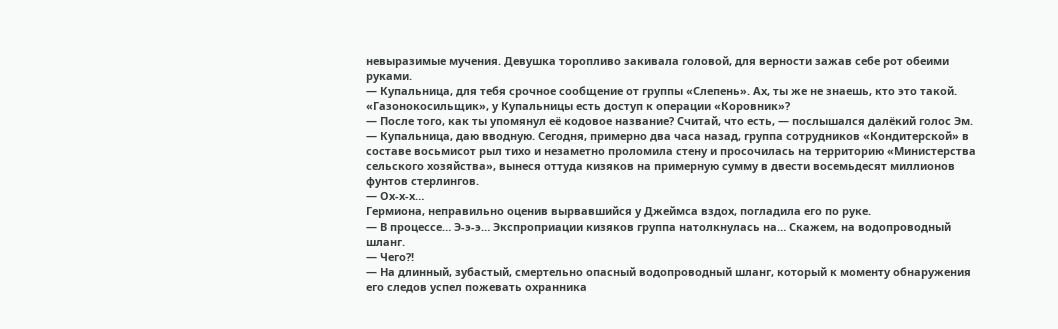невыразимые мучения. Девушка торопливо закивала головой, для верности зажав себе рот обеими руками.
— Купальница, для тебя срочное сообщение от группы «Слепень». Ах, ты же не знаешь, кто это такой. «Газонокосильщик», у Купальницы есть доступ к операции «Коровник»?
— После того, как ты упомянул её кодовое название? Считай, что есть, — послышался далёкий голос Эм.
— Купальница, даю вводную. Сегодня, примерно два часа назад, группа сотрудников «Кондитерской» в составе восьмисот рыл тихо и незаметно проломила стену и просочилась на территорию «Министерства сельского хозяйства», вынеся оттуда кизяков на примерную сумму в двести восемьдесят миллионов фунтов стерлингов.
— Ох-х-х…
Гермиона, неправильно оценив вырвавшийся у Джеймса вздох, погладила его по руке.
— В процессе… Э-э-э… Экспроприации кизяков группа натолкнулась на… Скажем, на водопроводный шланг.
— Чего?!
— На длинный, зубастый, смертельно опасный водопроводный шланг, который к моменту обнаружения его следов успел пожевать охранника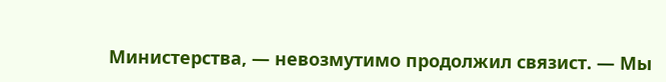Министерства, — невозмутимо продолжил связист. — Мы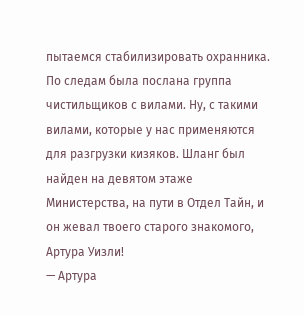пытаемся стабилизировать охранника. По следам была послана группа чистильщиков с вилами. Ну, с такими вилами, которые у нас применяются для разгрузки кизяков. Шланг был найден на девятом этаже Министерства, на пути в Отдел Тайн, и он жевал твоего старого знакомого, Артура Уизли!
— Артура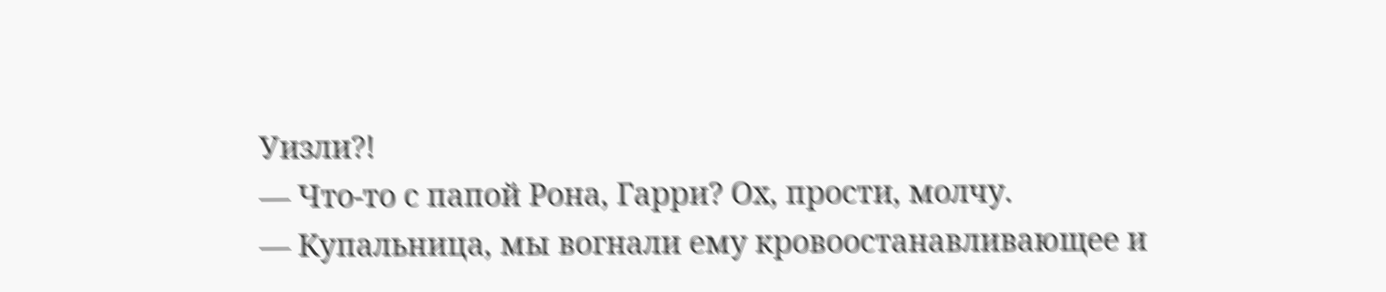Уизли?!
— Что-то с папой Рона, Гарри? Ох, прости, молчу.
— Купальница, мы вогнали ему кровоостанавливающее и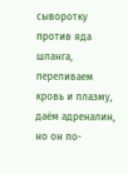сыворотку против яда шланга, переливаем кровь и плазму, даём адреналин, но он по-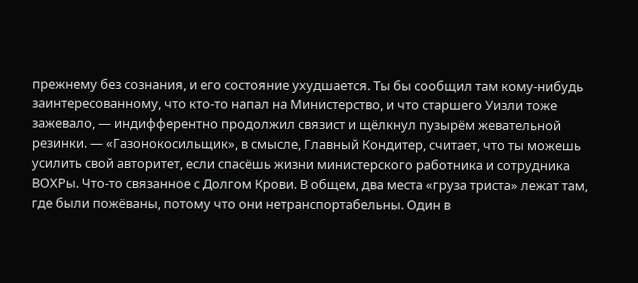прежнему без сознания, и его состояние ухудшается. Ты бы сообщил там кому-нибудь заинтересованному, что кто-то напал на Министерство, и что старшего Уизли тоже зажевало, — индифферентно продолжил связист и щёлкнул пузырём жевательной резинки. — «Газонокосильщик», в смысле, Главный Кондитер, считает, что ты можешь усилить свой авторитет, если спасёшь жизни министерского работника и сотрудника ВОХРы. Что-то связанное с Долгом Крови. В общем, два места «груза триста» лежат там, где были пожёваны, потому что они нетранспортабельны. Один в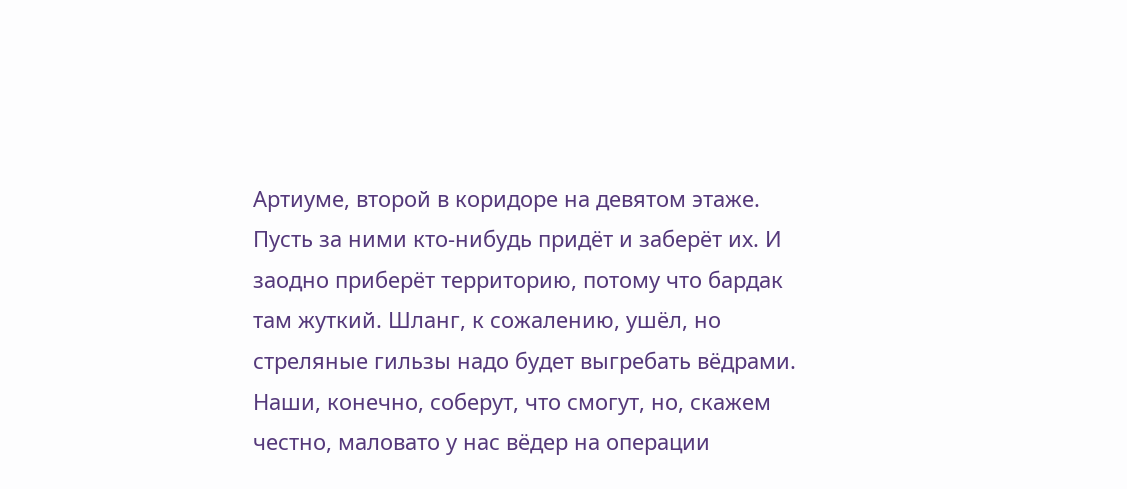Артиуме, второй в коридоре на девятом этаже. Пусть за ними кто-нибудь придёт и заберёт их. И заодно приберёт территорию, потому что бардак там жуткий. Шланг, к сожалению, ушёл, но стреляные гильзы надо будет выгребать вёдрами. Наши, конечно, соберут, что смогут, но, скажем честно, маловато у нас вёдер на операции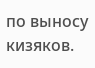по выносу кизяков.